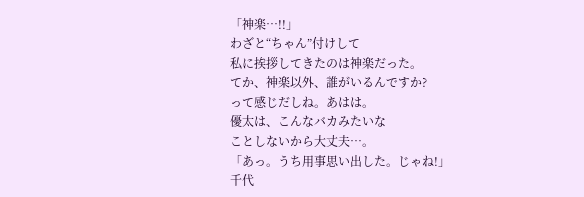「神楽…!!」
わざと“ちゃん”付けして
私に挨拶してきたのは神楽だった。
てか、神楽以外、誰がいるんですか?
って感じだしね。あはは。
優太は、こんなバカみたいな
ことしないから大丈夫…。
「あっ。うち用事思い出した。じゃね!」
千代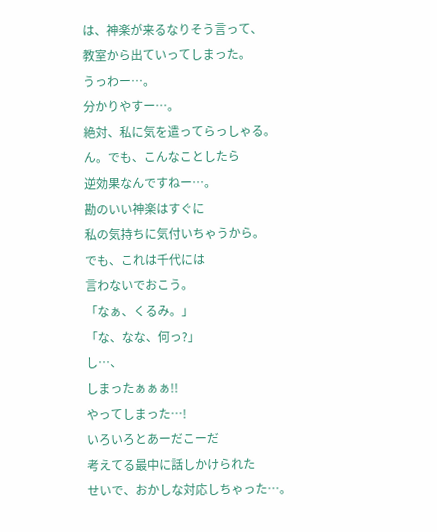は、神楽が来るなりそう言って、
教室から出ていってしまった。
うっわー…。
分かりやすー…。
絶対、私に気を遣ってらっしゃる。
ん。でも、こんなことしたら
逆効果なんですねー…。
勘のいい神楽はすぐに
私の気持ちに気付いちゃうから。
でも、これは千代には
言わないでおこう。
「なぁ、くるみ。」
「な、なな、何っ?」
し…、
しまったぁぁぁ!!
やってしまった…!
いろいろとあーだこーだ
考えてる最中に話しかけられた
せいで、おかしな対応しちゃった…。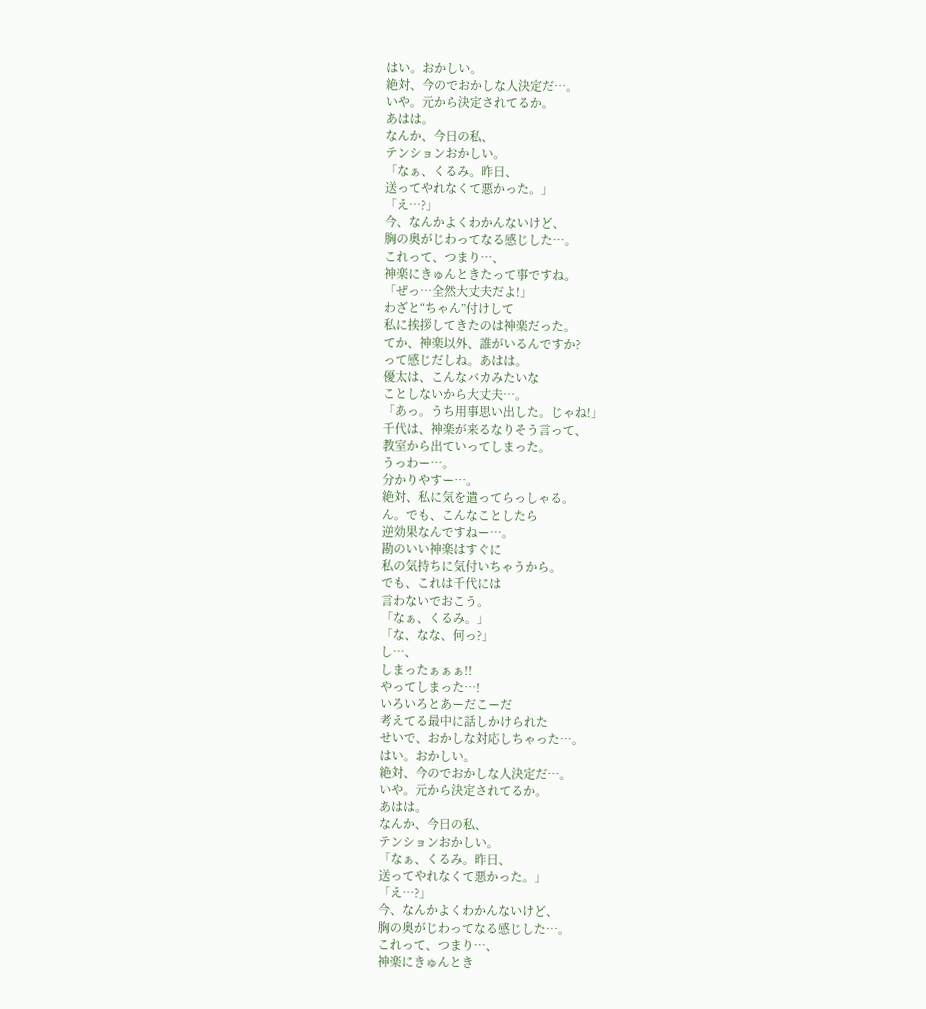はい。おかしい。
絶対、今のでおかしな人決定だ…。
いや。元から決定されてるか。
あはは。
なんか、今日の私、
テンションおかしい。
「なぁ、くるみ。昨日、
送ってやれなくて悪かった。」
「え…?」
今、なんかよくわかんないけど、
胸の奥がじわってなる感じした…。
これって、つまり…、
神楽にきゅんときたって事ですね。
「ぜっ…全然大丈夫だよ!」
わざと“ちゃん”付けして
私に挨拶してきたのは神楽だった。
てか、神楽以外、誰がいるんですか?
って感じだしね。あはは。
優太は、こんなバカみたいな
ことしないから大丈夫…。
「あっ。うち用事思い出した。じゃね!」
千代は、神楽が来るなりそう言って、
教室から出ていってしまった。
うっわー…。
分かりやすー…。
絶対、私に気を遣ってらっしゃる。
ん。でも、こんなことしたら
逆効果なんですねー…。
勘のいい神楽はすぐに
私の気持ちに気付いちゃうから。
でも、これは千代には
言わないでおこう。
「なぁ、くるみ。」
「な、なな、何っ?」
し…、
しまったぁぁぁ!!
やってしまった…!
いろいろとあーだこーだ
考えてる最中に話しかけられた
せいで、おかしな対応しちゃった…。
はい。おかしい。
絶対、今のでおかしな人決定だ…。
いや。元から決定されてるか。
あはは。
なんか、今日の私、
テンションおかしい。
「なぁ、くるみ。昨日、
送ってやれなくて悪かった。」
「え…?」
今、なんかよくわかんないけど、
胸の奥がじわってなる感じした…。
これって、つまり…、
神楽にきゅんとき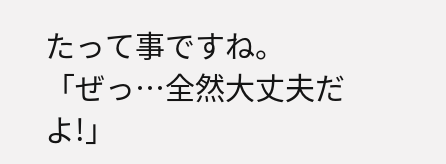たって事ですね。
「ぜっ…全然大丈夫だよ!」